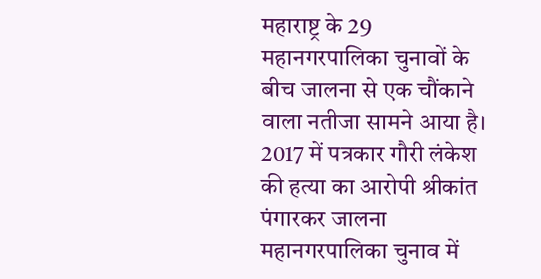महाराष्ट्र के 29 महानगरपालिका चुनावों के बीच जालना से एक चौंकाने वाला नतीजा सामने आया है। 2017 में पत्रकार गौरी लंकेश की हत्या का आरोपी श्रीकांत पंगारकर जालना महानगरपालिका चुनाव में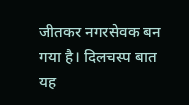जीतकर नगरसेवक बन गया है। दिलचस्प बात यह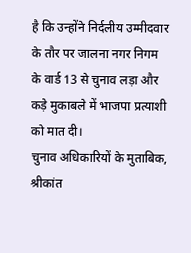है कि उन्होंने निर्दलीय उम्मीदवार के तौर पर जालना नगर निगम के वार्ड 13 से चुनाव लड़ा और कड़े मुकाबले में भाजपा प्रत्याशी को मात दी।
चुनाव अधिकारियों के मुताबिक, श्रीकांत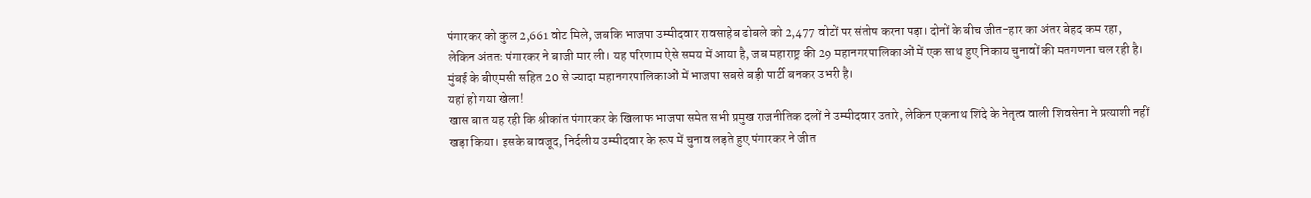पंगारकर को कुल 2,661 वोट मिले, जबकि भाजपा उम्मीदवार रावसाहेब ढोबले को 2,477 वोटों पर संतोष करना पड़ा। दोनों के बीच जीत-हार का अंतर बेहद कम रहा, लेकिन अंततः पंगारकर ने बाजी मार ली। यह परिणाम ऐसे समय में आया है, जब महाराष्ट्र की 29 महानगरपालिकाओं में एक साथ हुए निकाय चुनावों की मतगणना चल रही है। मुंबई के बीएमसी सहित 20 से ज्यादा महानगरपालिकाओं में भाजपा सबसे बड़ी पार्टी बनकर उभरी है।
यहां हो गया खेला!
खास बात यह रही कि श्रीकांत पंगारकर के खिलाफ भाजपा समेत सभी प्रमुख राजनीतिक दलों ने उम्मीदवार उतारे, लेकिन एकनाथ शिंदे के नेतृत्व वाली शिवसेना ने प्रत्याशी नहीं खड़ा किया। इसके बावजूद, निर्दलीय उम्मीदवार के रूप में चुनाव लड़ते हुए पंगारकर ने जीत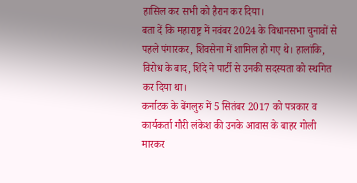हासिल कर सभी को हैरान कर दिया।
बता दें कि महाराष्ट्र में नवंबर 2024 के विधानसभा चुनावों से पहले पंगारकर, शिवसेना में शामिल हो गए थे। हालांकि, विरोध के बाद, शिंदे ने पार्टी से उनकी सदस्यता को स्थगित कर दिया था।
कर्नाटक के बेंगलुरु में 5 सितंबर 2017 को पत्रकार व कार्यकर्ता गौरी लंकेश की उनके आवास के बाहर गोली मारकर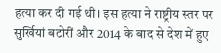हत्या कर दी गई थी। इस हत्या ने राष्ट्रीय स्तर पर सुर्खियां बटोरीं और 2014 के बाद से देश में हुए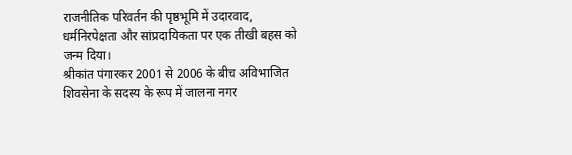राजनीतिक परिवर्तन की पृष्ठभूमि में उदारवाद, धर्मनिरपेक्षता और सांप्रदायिकता पर एक तीखी बहस को जन्म दिया।
श्रीकांत पंगारकर 2001 से 2006 के बीच अविभाजित शिवसेना के सदस्य के रूप में जालना नगर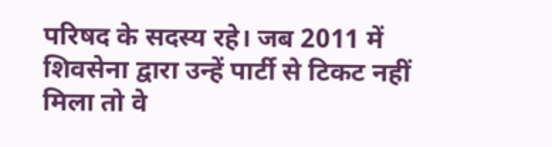परिषद के सदस्य रहे। जब 2011 में शिवसेना द्वारा उन्हें पार्टी से टिकट नहीं मिला तो वे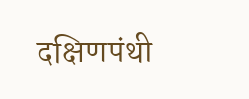दक्षिणपंथी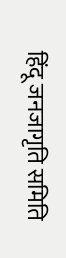हिंदू जनजागृति समिति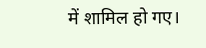में शामिल हो गए।